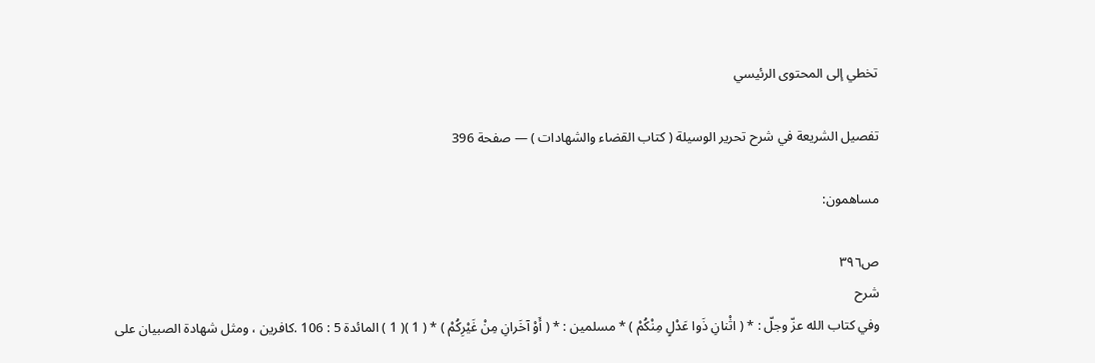تخطي إلى المحتوى الرئيسي

تفصيل الشريعة في شرح تحرير الوسيلة ( كتاب القضاء والشهادات ) — صفحة 396

مساهمون:

ص٣٩٦
شرح
وفي كتاب الله عزّ وجلّ : * ( اثْنانِ ذَوا عَدْلٍ مِنْكُمْ ) * مسلمين : * ( أَوْ آخَرانِ مِنْ غَيْرِكُمْ ) * ( 1 )( 1 ) المائدة 5 : 106 .كافرين ، ومثل شهادة الصبيان على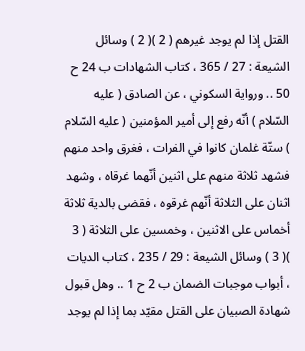القتل إذا لم يوجد غيرهم ( 2 )( 2 ) وسائل الشيعة : 27 / 365 ، كتاب الشهادات ب 24 ح 50 .. ورواية السكوني ، عن الصادق ( عليه السّلام ) أنّه رفع إلى أمير المؤمنين ( عليه السّلام ) ستّة غلمان كانوا في الفرات ، فغرق واحد منهم فشهد ثلاثة منهم على اثنين أنّهما غرقاه ، وشهد اثنان على الثلاثة أنّهم غرقوه ، فقضى بالدية ثلاثة أخماس على الاثنين ، وخمسين على الثلاثة ( 3 )( 3 ) وسائل الشيعة : 29 / 235 ، كتاب الديات ، أبواب موجبات الضمان ب 2 ح 1 .. وهل قبول شهادة الصبيان على القتل مقيّد بما إذا لم يوجد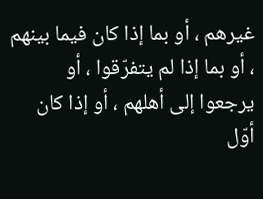غيرهم ، أو بما إذا كان فيما بينهم ، أو بما إذا لم يتفرّقوا ، أو يرجعوا إلى أهلهم ، أو إذا كان أوّل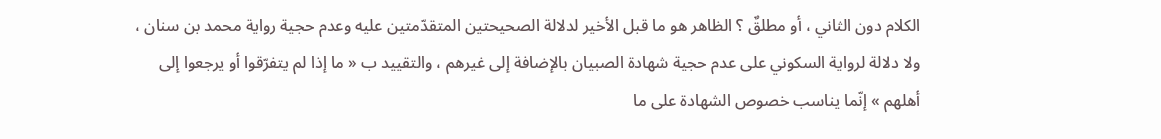الكلام دون الثاني ، أو مطلقٌ ؟ الظاهر هو ما قبل الأخير لدلالة الصحيحتين المتقدّمتين عليه وعدم حجية رواية محمد بن سنان ، ولا دلالة لرواية السكوني على عدم حجية شهادة الصبيان بالإضافة إلى غيرهم ، والتقييد ب « ما إذا لم يتفرّقوا أو يرجعوا إلى أهلهم » إنّما يناسب خصوص الشهادة على ما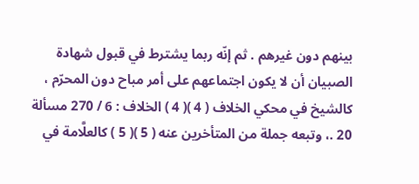بينهم دون غيرهم . ثم إنّه ربما يشترط في قبول شهادة الصبيان أن لا يكون اجتماعهم على أمر مباح دون المحرّم ، كالشيخ في محكي الخلاف ( 4 )( 4 ) الخلاف : 6 / 270 مسألة 20 .، وتبعه جملة من المتأخرين عنه ( 5 )( 5 ) كالعلَّامة في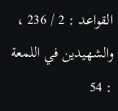القواعد : 2 / 236 ، والشهيدين في اللمعة : 54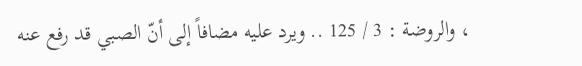، والروضة : 3 / 125 .. ويرد عليه مضافاً إلى أنّ الصبي قد رفع عنه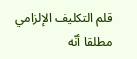قلم التكليف الإلزامي مطلقا أنّه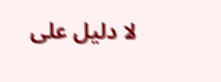لا دليل على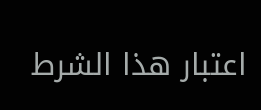اعتبار هذا الشرط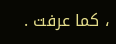، كما عرفت .